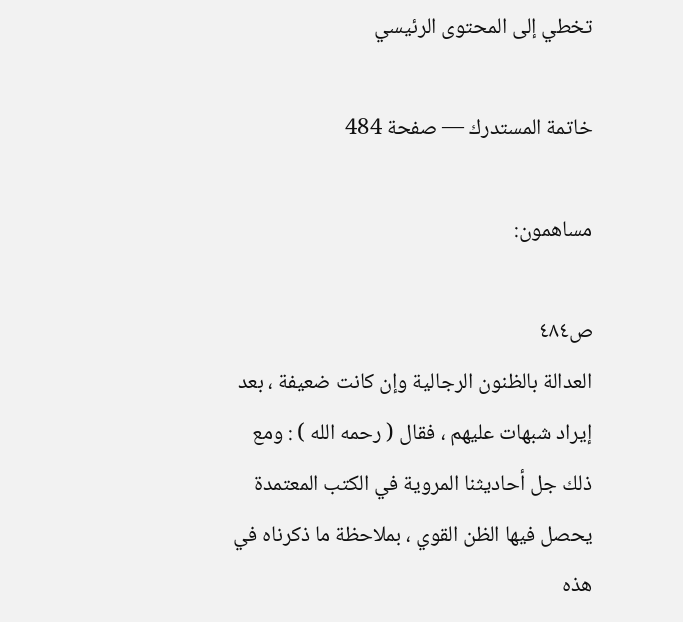تخطي إلى المحتوى الرئيسي

خاتمة المستدرك — صفحة 484

مساهمون:

ص٤٨٤
العدالة بالظنون الرجالية وإن كانت ضعيفة ، بعد إيراد شبهات عليهم ، فقال ( رحمه الله ) : ومع ذلك جل أحاديثنا المروية في الكتب المعتمدة يحصل فيها الظن القوي ، بملاحظة ما ذكرناه في هذه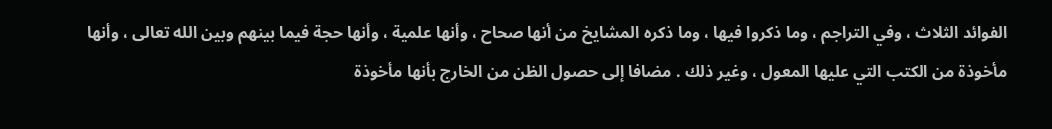الفوائد الثلاث ، وفي التراجم ، وما ذكروا فيها ، وما ذكره المشايخ من أنها صحاح ، وأنها علمية ، وأنها حجة فيما بينهم وبين الله تعالى ، وأنها مأخوذة من الكتب التي عليها المعول ، وغير ذلك . مضافا إلى حصول الظن من الخارج بأنها مأخوذة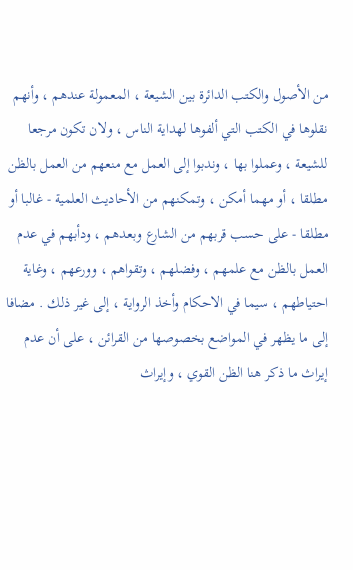من الأصول والكتب الدائرة بين الشيعة ، المعمولة عندهم ، وأنهم نقلوها في الكتب التي ألفوها لهداية الناس ، ولان تكون مرجعا للشيعة ، وعملوا بها ، وندبوا إلى العمل مع منعهم من العمل بالظن مطلقا ، أو مهما أمكن ، وتمكنهم من الأحاديث العلمية - غالبا أو مطلقا - على حسب قربهم من الشارع وبعدهم ، ودأبهم في عدم العمل بالظن مع علمهم ، وفضلهم ، وتقواهم ، وورعهم ، وغاية احتياطهم ، سيما في الاحكام وأخذ الرواية ، إلى غير ذلك . مضافا إلى ما يظهر في المواضع بخصوصها من القرائن ، على أن عدم إيراث ما ذكر هنا الظن القوي ، وإيراث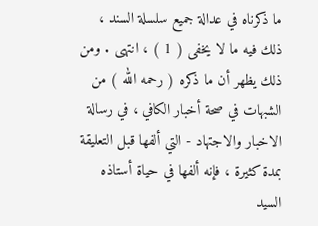ما ذكرناه في عدالة جميع سلسلة السند ، ذلك فيه ما لا يخفى ( 1 ) ، انتهى . ومن ذلك يظهر أن ما ذكره ( رحمه الله ) من الشبهات في صحة أخبار الكافي ، في رسالة الاخبار والاجتهاد - التي ألفها قبل التعليقة بمدة كثيرة ، فإنه ألفها في حياة أستاذه السيد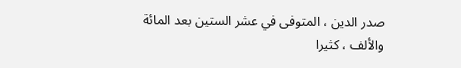صدر الدين ، المتوفى في عشر الستين بعد المائة والألف ، كثيرا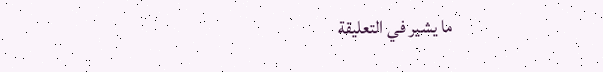ما يشير في التعليقة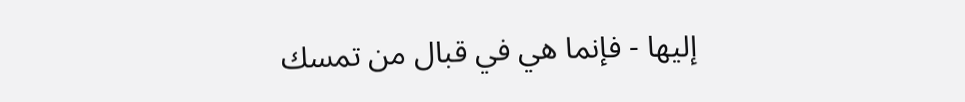إليها - فإنما هي في قبال من تمسك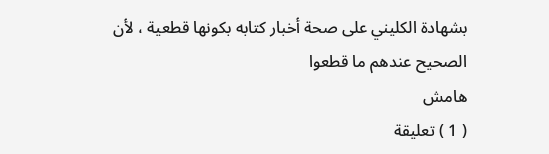بشهادة الكليني على صحة أخبار كتابه بكونها قطعية ، لأن الصحيح عندهم ما قطعوا
هامش
( 1 ) تعليقة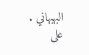البهبهاني . على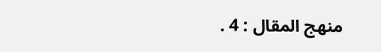منهج المقال : 4 .